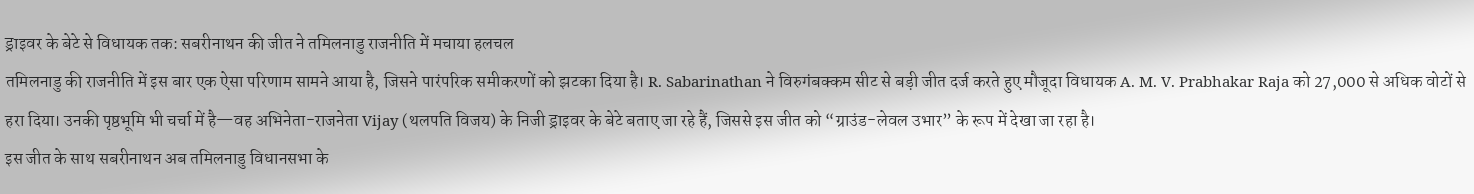ड्राइवर के बेटे से विधायक तक: सबरीनाथन की जीत ने तमिलनाडु राजनीति में मचाया हलचल
तमिलनाडु की राजनीति में इस बार एक ऐसा परिणाम सामने आया है, जिसने पारंपरिक समीकरणों को झटका दिया है। R. Sabarinathan ने विरुगंबक्कम सीट से बड़ी जीत दर्ज करते हुए मौजूदा विधायक A. M. V. Prabhakar Raja को 27,000 से अधिक वोटों से हरा दिया। उनकी पृष्ठभूमि भी चर्चा में है—वह अभिनेता-राजनेता Vijay (थलपति विजय) के निजी ड्राइवर के बेटे बताए जा रहे हैं, जिससे इस जीत को “ग्राउंड-लेवल उभार” के रूप में देखा जा रहा है।
इस जीत के साथ सबरीनाथन अब तमिलनाडु विधानसभा के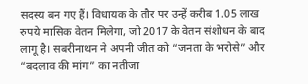सदस्य बन गए हैं। विधायक के तौर पर उन्हें करीब 1.05 लाख रुपये मासिक वेतन मिलेगा, जो 2017 के वेतन संशोधन के बाद लागू है। सबरीनाथन ने अपनी जीत को “जनता के भरोसे” और “बदलाव की मांग” का नतीजा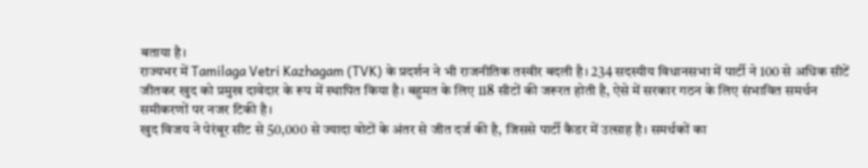बताया है।
राज्यभर में Tamilaga Vetri Kazhagam (TVK) के प्रदर्शन ने भी राजनीतिक तस्वीर बदली है। 234 सदस्यीय विधानसभा में पार्टी ने 100 से अधिक सीटें जीतकर खुद को प्रमुख दावेदार के रूप में स्थापित किया है। बहुमत के लिए 118 सीटों की जरूरत होती है, ऐसे में सरकार गठन के लिए संभावित समर्थन समीकरणों पर नजर टिकी है।
खुद विजय ने पेरंबूर सीट से 50,000 से ज्यादा वोटों के अंतर से जीत दर्ज की है, जिससे पार्टी कैडर में उत्साह है। समर्थकों का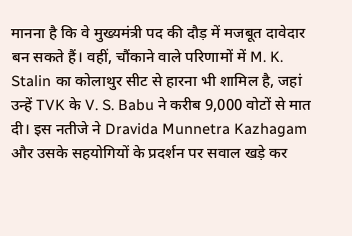मानना है कि वे मुख्यमंत्री पद की दौड़ में मजबूत दावेदार बन सकते हैं। वहीं, चौंकाने वाले परिणामों में M. K. Stalin का कोलाथुर सीट से हारना भी शामिल है, जहां उन्हें TVK के V. S. Babu ने करीब 9,000 वोटों से मात दी। इस नतीजे ने Dravida Munnetra Kazhagam और उसके सहयोगियों के प्रदर्शन पर सवाल खड़े कर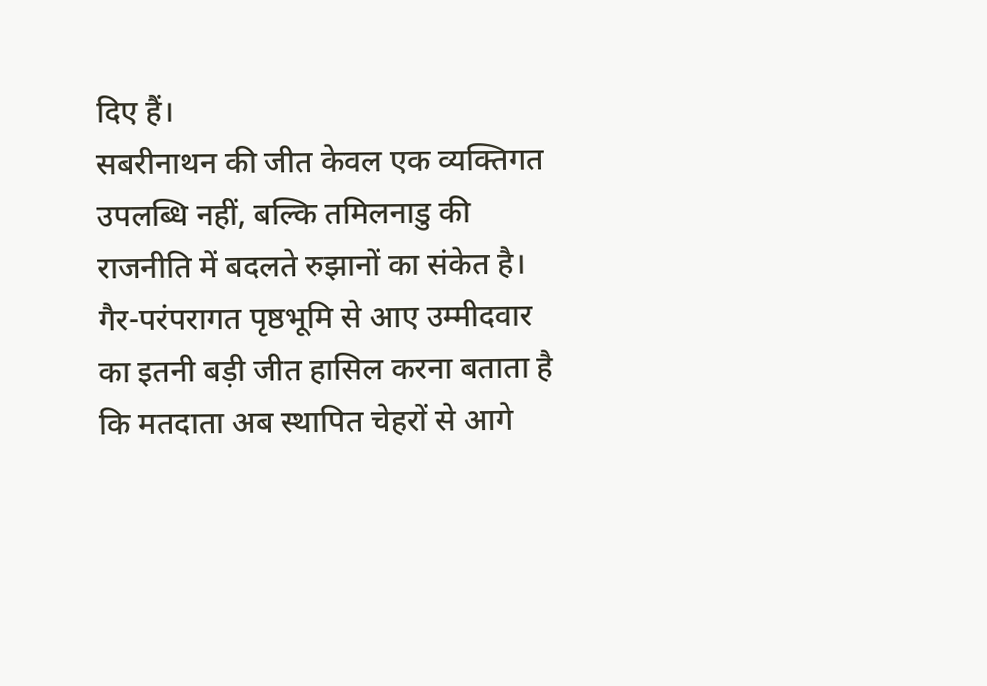दिए हैं।
सबरीनाथन की जीत केवल एक व्यक्तिगत उपलब्धि नहीं, बल्कि तमिलनाडु की राजनीति में बदलते रुझानों का संकेत है। गैर-परंपरागत पृष्ठभूमि से आए उम्मीदवार का इतनी बड़ी जीत हासिल करना बताता है कि मतदाता अब स्थापित चेहरों से आगे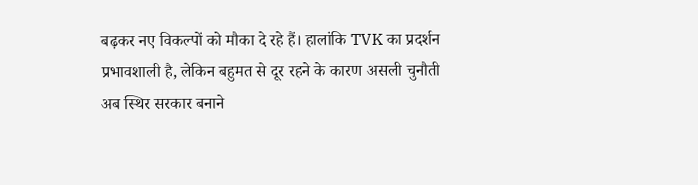बढ़कर नए विकल्पों को मौका दे रहे हैं। हालांकि TVK का प्रदर्शन प्रभावशाली है, लेकिन बहुमत से दूर रहने के कारण असली चुनौती अब स्थिर सरकार बनाने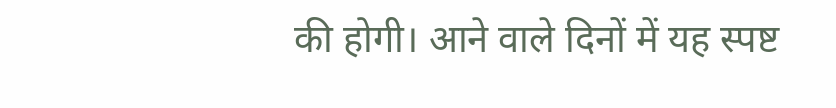की होगी। आने वाले दिनों में यह स्पष्ट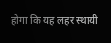होगा कि यह लहर स्थायी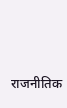राजनीतिक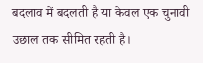बदलाव में बदलती है या केवल एक चुनावी उछाल तक सीमित रहती है।